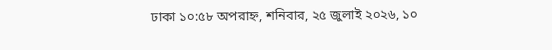ঢাকা ১০:৫৮ অপরাহ্ন, শনিবার, ২৫ জুলাই ২০২৬, ১০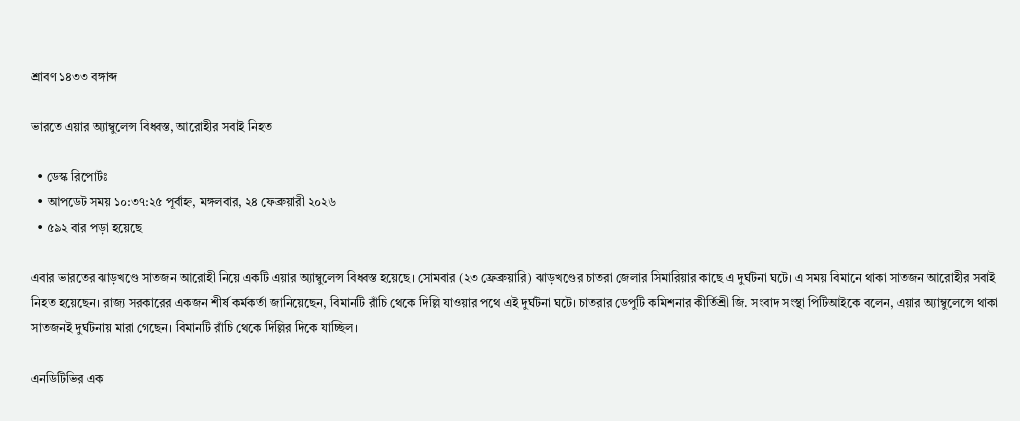শ্রাবণ ১৪৩৩ বঙ্গাব্দ

ভারতে এয়ার অ্যাম্বুলেন্স বিধ্বস্ত, আরোহীর সবাই নিহত

  • ডেস্ক রিপোর্টঃ
  • আপডেট সময় ১০:৩৭:২৫ পূর্বাহ্ন, মঙ্গলবার, ২৪ ফেব্রুয়ারী ২০২৬
  • ৫৯২ বার পড়া হয়েছে

এবার ভারতের ঝাড়খণ্ডে সাতজন আরোহী নিয়ে একটি এয়ার অ্যাম্বুলেন্স বিধ্বস্ত হয়েছে। সোমবার (২৩ ফ্রেব্রুয়ারি) ঝাড়খণ্ডের চাতরা জেলার সিমারিয়ার কাছে এ দুর্ঘটনা ঘটে। এ সময় বিমানে থাকা সাতজন আরোহীর সবাই নিহত হয়েছেন। রাজ্য সরকারের একজন শীর্ষ কর্মকর্তা জানিয়েছেন, বিমানটি রাঁচি থেকে দিল্লি যাওয়ার পথে এই দুর্ঘটনা ঘটে। চাতরার ডেপুটি কমিশনার কীর্তিশ্রী জি. সংবাদ সংস্থা পিটিআইকে বলেন, এয়ার অ্যাম্বুলেন্সে থাকা সাতজনই দুর্ঘটনায় মারা গেছেন। বিমানটি রাঁচি থেকে দিল্লির দিকে যাচ্ছিল।

এনডিটিভির এক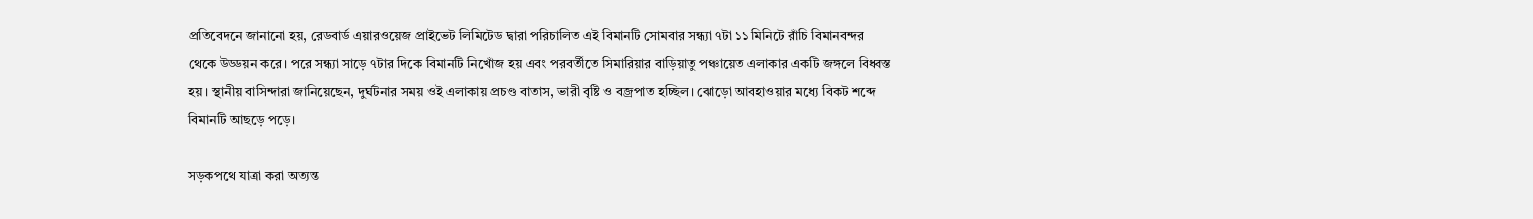প্রতিবেদনে জানানো হয়, রেডবার্ড এয়ারওয়েজ প্রাইভেট লিমিটেড দ্বারা পরিচালিত এই বিমানটি সোমবার সন্ধ্যা ৭টা ১১ মিনিটে রাঁচি বিমানবন্দর থেকে উড্ডয়ন করে। পরে সন্ধ্যা সাড়ে ৭টার দিকে বিমানটি নিখোঁজ হয় এবং পরবর্তীতে সিমারিয়ার বাড়িয়াতু পঞ্চায়েত এলাকার একটি জঙ্গলে বিধ্বস্ত হয়। স্থানীয় বাসিন্দারা জানিয়েছেন, দুর্ঘটনার সময় ওই এলাকায় প্রচণ্ড বাতাস, ভারী বৃষ্টি ও বজ্রপাত হচ্ছিল। ঝোড়ো আবহাওয়ার মধ্যে বিকট শব্দে বিমানটি আছড়ে পড়ে।

সড়কপথে যাত্রা করা অত্যন্ত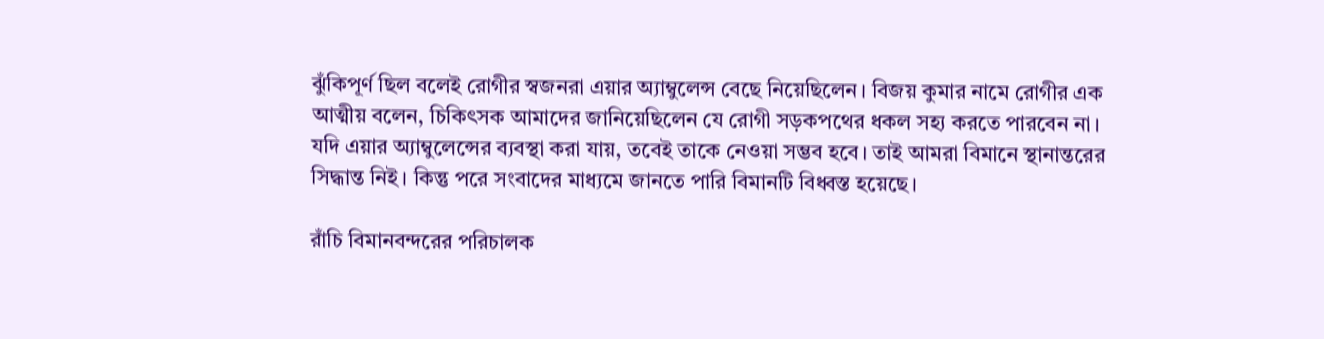ঝুঁকিপূর্ণ ছিল বলেই রোগীর স্বজনরা এয়ার অ্যাম্বুলেন্স বেছে নিয়েছিলেন। বিজয় কুমার নামে রোগীর এক আত্মীয় বলেন, চিকিৎসক আমাদের জানিয়েছিলেন যে রোগী সড়কপথের ধকল সহ্য করতে পারবেন না। যদি এয়ার অ্যাম্বুলেন্সের ব্যবস্থা করা যায়, তবেই তাকে নেওয়া সম্ভব হবে। তাই আমরা বিমানে স্থানান্তরের সিদ্ধান্ত নিই। কিন্তু পরে সংবাদের মাধ্যমে জানতে পারি বিমানটি বিধ্বস্ত হয়েছে।

রাঁচি বিমানবন্দরের পরিচালক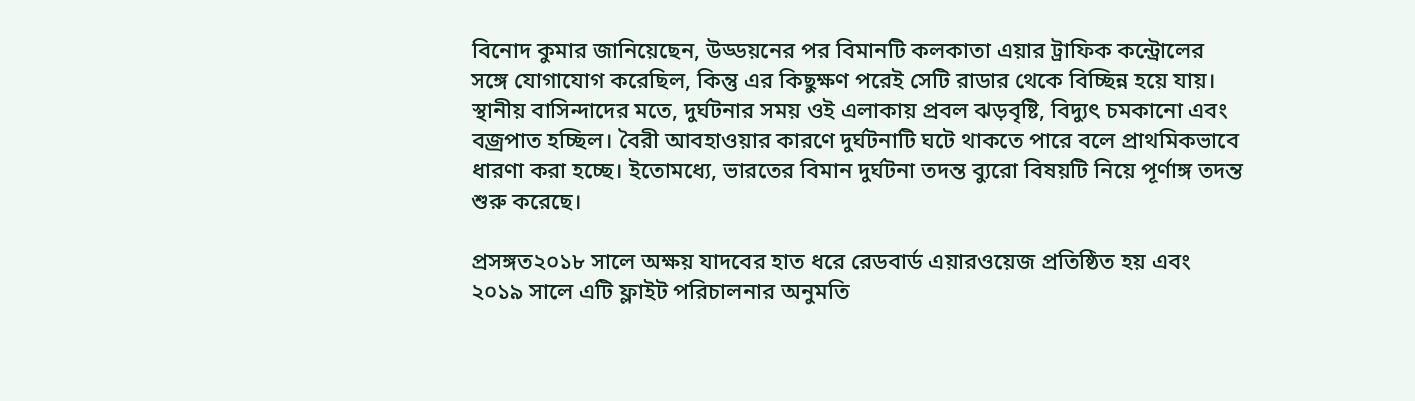বিনোদ কুমার জানিয়েছেন, উড্ডয়নের পর বিমানটি কলকাতা এয়ার ট্রাফিক কন্ট্রোলের সঙ্গে যোগাযোগ করেছিল, কিন্তু এর কিছুক্ষণ পরেই সেটি রাডার থেকে বিচ্ছিন্ন হয়ে যায়। স্থানীয় বাসিন্দাদের মতে, দুর্ঘটনার সময় ওই এলাকায় প্রবল ঝড়বৃষ্টি, বিদ্যুৎ চমকানো এবং বজ্রপাত হচ্ছিল। বৈরী আবহাওয়ার কারণে দুর্ঘটনাটি ঘটে থাকতে পারে বলে প্রাথমিকভাবে ধারণা করা হচ্ছে। ইতোমধ্যে, ভারতের বিমান দুর্ঘটনা তদন্ত ব্যুরো বিষয়টি নিয়ে পূর্ণাঙ্গ তদন্ত শুরু করেছে।

প্রসঙ্গত২০১৮ সালে অক্ষয় যাদবের হাত ধরে রেডবার্ড এয়ারওয়েজ প্রতিষ্ঠিত হয় এবং ২০১৯ সালে এটি ফ্লাইট পরিচালনার অনুমতি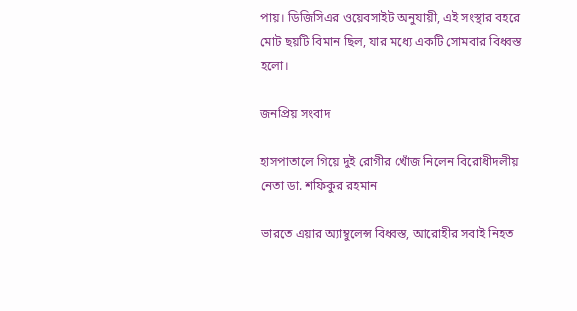পায়। ডিজিসিএর ওয়েবসাইট অনুযায়ী, এই সংস্থার বহরে মোট ছয়টি বিমান ছিল, যার মধ্যে একটি সোমবার বিধ্বস্ত হলো।

জনপ্রিয় সংবাদ

হাসপাতালে গিয়ে দুই রোগীর খোঁজ নিলেন বিরোধীদলীয় নেতা ডা. শফিকুর রহমান

ভারতে এয়ার অ্যাম্বুলেন্স বিধ্বস্ত, আরোহীর সবাই নিহত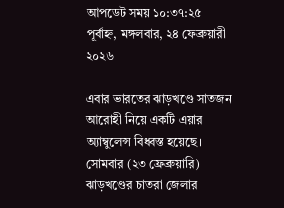আপডেট সময় ১০:৩৭:২৫ পূর্বাহ্ন, মঙ্গলবার, ২৪ ফেব্রুয়ারী ২০২৬

এবার ভারতের ঝাড়খণ্ডে সাতজন আরোহী নিয়ে একটি এয়ার অ্যাম্বুলেন্স বিধ্বস্ত হয়েছে। সোমবার (২৩ ফ্রেব্রুয়ারি) ঝাড়খণ্ডের চাতরা জেলার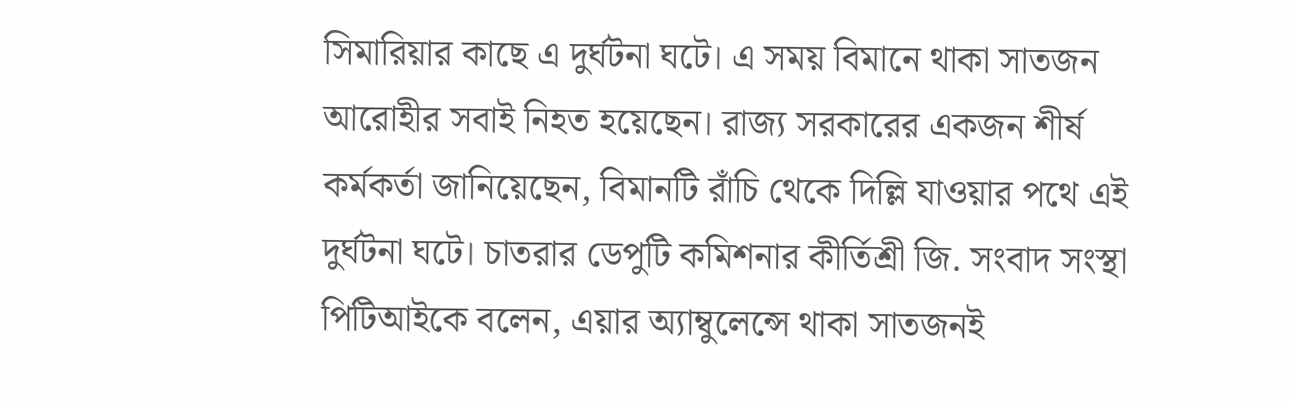সিমারিয়ার কাছে এ দুর্ঘটনা ঘটে। এ সময় বিমানে থাকা সাতজন আরোহীর সবাই নিহত হয়েছেন। রাজ্য সরকারের একজন শীর্ষ কর্মকর্তা জানিয়েছেন, বিমানটি রাঁচি থেকে দিল্লি যাওয়ার পথে এই দুর্ঘটনা ঘটে। চাতরার ডেপুটি কমিশনার কীর্তিশ্রী জি. সংবাদ সংস্থা পিটিআইকে বলেন, এয়ার অ্যাম্বুলেন্সে থাকা সাতজনই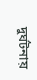দুর্ঘটনায়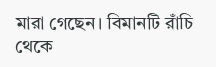মারা গেছেন। বিমানটি রাঁচি থেকে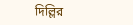দিল্লির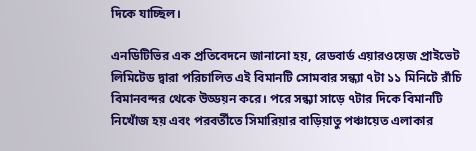দিকে যাচ্ছিল।

এনডিটিভির এক প্রতিবেদনে জানানো হয়, রেডবার্ড এয়ারওয়েজ প্রাইভেট লিমিটেড দ্বারা পরিচালিত এই বিমানটি সোমবার সন্ধ্যা ৭টা ১১ মিনিটে রাঁচি বিমানবন্দর থেকে উড্ডয়ন করে। পরে সন্ধ্যা সাড়ে ৭টার দিকে বিমানটি নিখোঁজ হয় এবং পরবর্তীতে সিমারিয়ার বাড়িয়াতু পঞ্চায়েত এলাকার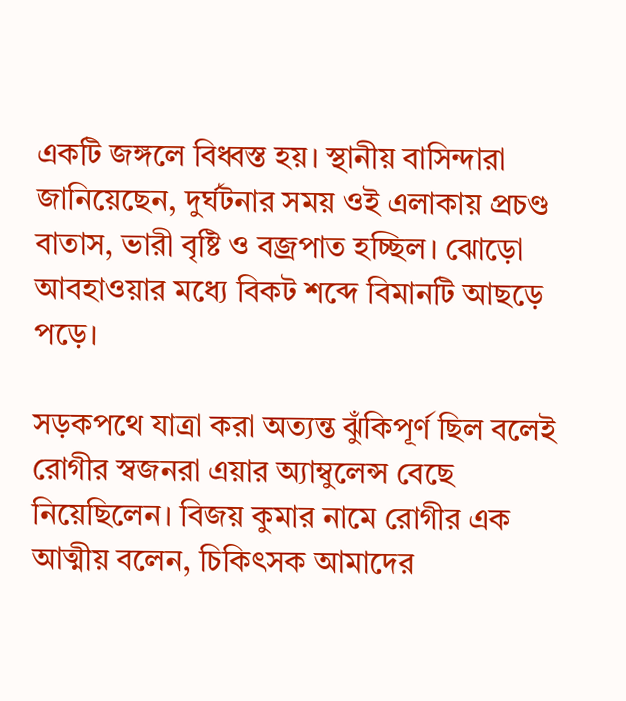একটি জঙ্গলে বিধ্বস্ত হয়। স্থানীয় বাসিন্দারা জানিয়েছেন, দুর্ঘটনার সময় ওই এলাকায় প্রচণ্ড বাতাস, ভারী বৃষ্টি ও বজ্রপাত হচ্ছিল। ঝোড়ো আবহাওয়ার মধ্যে বিকট শব্দে বিমানটি আছড়ে পড়ে।

সড়কপথে যাত্রা করা অত্যন্ত ঝুঁকিপূর্ণ ছিল বলেই রোগীর স্বজনরা এয়ার অ্যাম্বুলেন্স বেছে নিয়েছিলেন। বিজয় কুমার নামে রোগীর এক আত্মীয় বলেন, চিকিৎসক আমাদের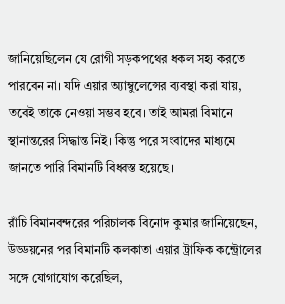জানিয়েছিলেন যে রোগী সড়কপথের ধকল সহ্য করতে পারবেন না। যদি এয়ার অ্যাম্বুলেন্সের ব্যবস্থা করা যায়, তবেই তাকে নেওয়া সম্ভব হবে। তাই আমরা বিমানে স্থানান্তরের সিদ্ধান্ত নিই। কিন্তু পরে সংবাদের মাধ্যমে জানতে পারি বিমানটি বিধ্বস্ত হয়েছে।

রাঁচি বিমানবন্দরের পরিচালক বিনোদ কুমার জানিয়েছেন, উড্ডয়নের পর বিমানটি কলকাতা এয়ার ট্রাফিক কন্ট্রোলের সঙ্গে যোগাযোগ করেছিল,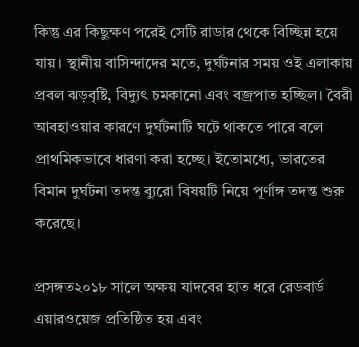কিন্তু এর কিছুক্ষণ পরেই সেটি রাডার থেকে বিচ্ছিন্ন হয়ে যায়। স্থানীয় বাসিন্দাদের মতে, দুর্ঘটনার সময় ওই এলাকায় প্রবল ঝড়বৃষ্টি, বিদ্যুৎ চমকানো এবং বজ্রপাত হচ্ছিল। বৈরী আবহাওয়ার কারণে দুর্ঘটনাটি ঘটে থাকতে পারে বলে প্রাথমিকভাবে ধারণা করা হচ্ছে। ইতোমধ্যে, ভারতের বিমান দুর্ঘটনা তদন্ত ব্যুরো বিষয়টি নিয়ে পূর্ণাঙ্গ তদন্ত শুরু করেছে।

প্রসঙ্গত২০১৮ সালে অক্ষয় যাদবের হাত ধরে রেডবার্ড এয়ারওয়েজ প্রতিষ্ঠিত হয় এবং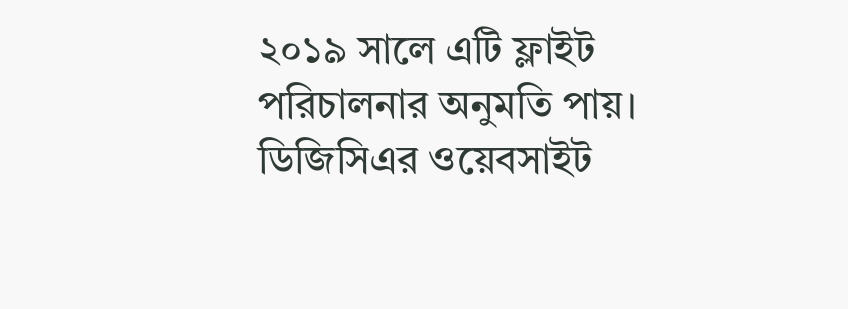২০১৯ সালে এটি ফ্লাইট পরিচালনার অনুমতি পায়। ডিজিসিএর ওয়েবসাইট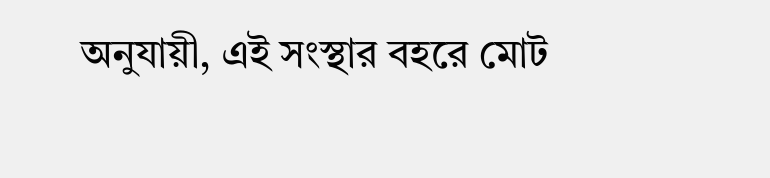অনুযায়ী, এই সংস্থার বহরে মোট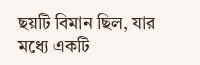ছয়টি বিমান ছিল, যার মধ্যে একটি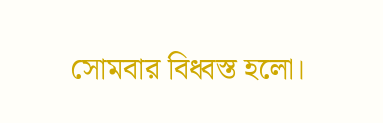সোমবার বিধ্বস্ত হলো।